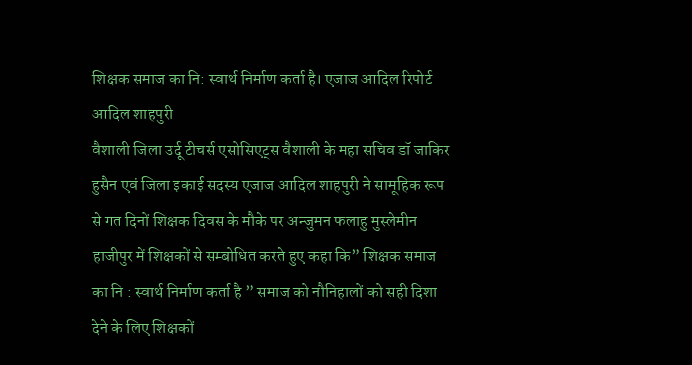शिक्षक समाज का नि: स्वार्थ निर्माण कर्ता है। एजाज आदिल रिपोर्ट आदिल शाहपुरी
वैशाली जिला उर्दू टीचर्स एसोसिएट्स वैशाली के महा सचिव डॉ जाकिर हुसैन एवं जिला इकाई सदस्य एजाज आदिल शाहपुरी ने सामूहिक रूप से गत दिनों शिक्षक दिवस के मौके पर अन्जुमन फलाहु मुस्लेमीन हाजीपुर में शिक्षकों से सम्बोधित करते हुए कहा कि” शिक्षक समाज का नि : स्वार्थ निर्माण कर्ता है ” समाज को नौनिहालों को सही दिशा देने के लिए शिक्षकों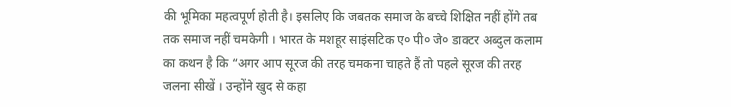की भूमिका महत्वपूर्ण होती है। इसलिए कि जबतक समाज के बच्चे शिक्षित नहीं होंगे तब तक समाज नहीं चमकेगी । भारत के मशहूर साइंसटिक ए० पी० जे० डाक्टर अब्दुल कलाम का कथन है कि “अगर आप सूरज की तरह चमकना चाहते हैं तो पहले सूरज की तरह जलना सीखें । उन्होंने खुद से कहा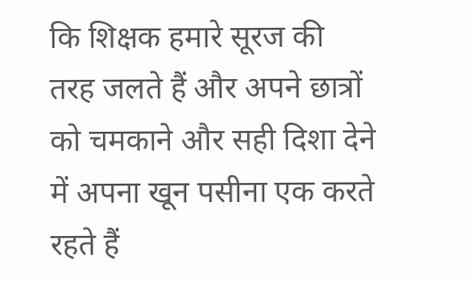कि शिक्षक हमारे सूरज की तरह जलते हैं और अपने छात्रों को चमकाने और सही दिशा देने में अपना खून पसीना एक करते रहते हैं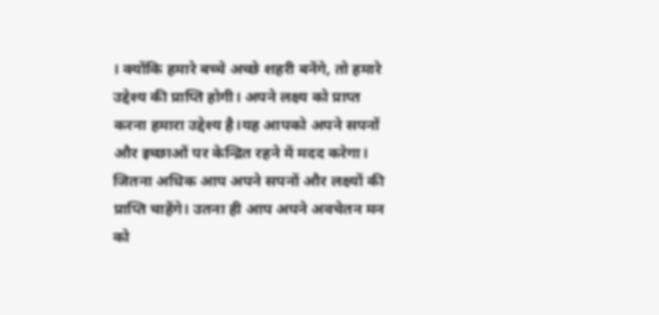। क्योंकि हमारे बच्चे अच्छे शहरी बनेंगे, तो हमारे उद्देश्य की प्राप्ति होगी। अपने लक्ष्य को प्राप्त करना हमारा उद्देश्य है।यह आपको अपने सपनों और इच्छाओं पर केन्द्रित रहने में मदद करेगा। जितना अधिक आप अपने सपनों और लक्ष्यों की प्राप्ति चाहेंगे। उतना ही आप अपने अवचेतन मन को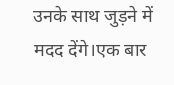उनके साथ जुड़ने में मदद देंगे।एक बार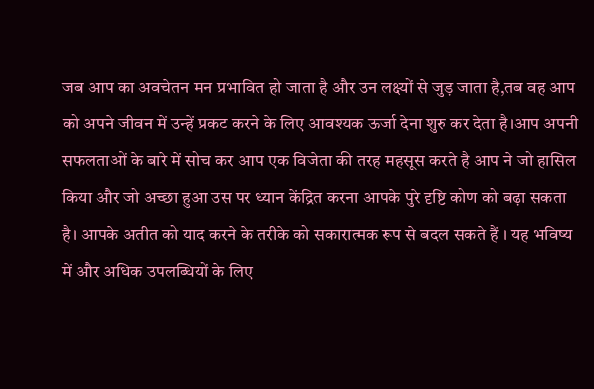जब आप का अवचेतन मन प्रभावित हो जाता है और उन लक्ष्यों से जुड़ जाता है,तब वह आप को अपने जीवन में उन्हें प्रकट करने के लिए आवश्यक ऊर्जा देना शुरु कर देता है।आप अपनी सफलताओं के बारे में सोच कर आप एक विजेता की तरह महसूस करते है आप ने जो हासिल किया और जो अच्छा हुआ उस पर ध्यान केंद्रित करना आपके पुरे दृष्टि कोण को बढ़ा सकता है। आपके अतीत को याद करने के तरीके को सकारात्मक रूप से बदल सकते हैं । यह भविष्य में और अधिक उपलब्धियों के लिए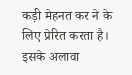कड़ी मेहनत कर ने के लिए प्रेरित करता है। इसके अलावा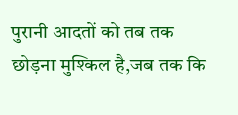पुरानी आदतों को तब तक छोड़ना मुश्किल है,जब तक कि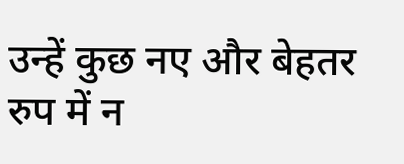उन्हें कुछ नए और बेहतर रुप में न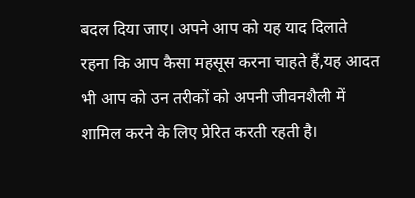बदल दिया जाए। अपने आप को यह याद दिलाते रहना कि आप कैसा महसूस करना चाहते हैं,यह आदत भी आप को उन तरीकों को अपनी जीवनशैली में शामिल करने के लिए प्रेरित करती रहती है।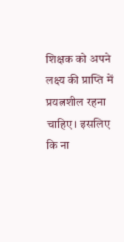शिक्षक को अपने लक्ष्य की प्राप्ति में प्रयत्नशील रहना चाहिए। इसलिए कि ना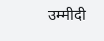उम्मीदी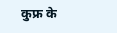कुफ्र के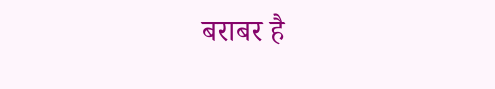बराबर है